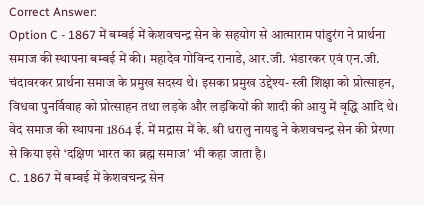Correct Answer:
Option C - 1867 में बम्बई में केशवचन्द्र सेन के सहयोग से आत्माराम पांडुरंग ने प्रार्थना समाज की स्थापना बम्बई में की। महादेव गोविन्द रानाडे, आर.जी. भंडारकर एवं एन.जी. चंदावरकर प्रार्थना समाज के प्रमुख सदस्य थे। इसका प्रमुख उद्देश्य- स्त्री शिक्षा को प्रोत्साहन, विधवा पुनर्विवाह को प्रोत्साहन तथा लड़के और लड़कियों की शादी की आयु में वृद्धि आदि थे। वेद समाज की स्थापना 1864 ई. में मद्रास में के. श्री धरालु नायडु ने केशवचन्द्र सेन की प्रेरणा से किया इसे ‘दक्षिण भारत का ब्रह्म समाज’ भी कहा जाता है।
C. 1867 में बम्बई में केशवचन्द्र सेन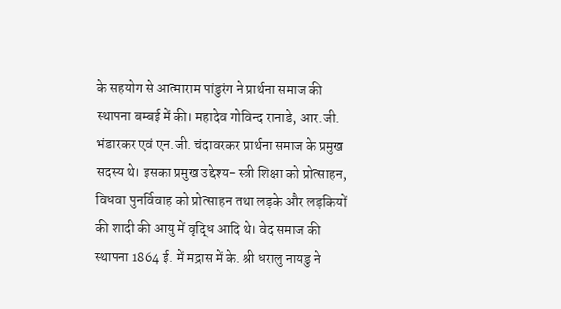के सहयोग से आत्माराम पांडुरंग ने प्रार्थना समाज की स्थापना बम्बई में की। महादेव गोविन्द रानाडे, आर.जी. भंडारकर एवं एन.जी. चंदावरकर प्रार्थना समाज के प्रमुख सदस्य थे। इसका प्रमुख उद्देश्य- स्त्री शिक्षा को प्रोत्साहन, विधवा पुनर्विवाह को प्रोत्साहन तथा लड़के और लड़कियों की शादी की आयु में वृद्धि आदि थे। वेद समाज की स्थापना 1864 ई. में मद्रास में के. श्री धरालु नायडु ने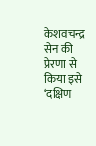केशवचन्द्र सेन की प्रेरणा से किया इसे ‘दक्षिण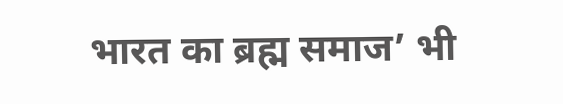भारत का ब्रह्म समाज’ भी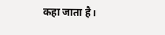कहा जाता है।